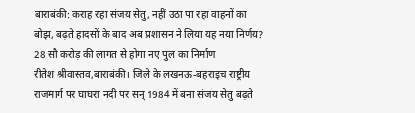बाराबंकी: कराह रहा संजय सेतु, नहीं उठा पा रहा वाहनों का बोझ, बढ़ते हादसों के बाद अब प्रशासन ने लिया यह नया निर्णय?
28 सौ करोड़ की लागत से होगा नए पुल का निर्माण
रीतेश श्रीवास्तव,बाराबंकी। जिले के लखनऊ-बहराइच राष्ट्रीय राजमार्ग पर घाघरा नदी पर सन् 1984 में बना संजय सेतु बढ़ते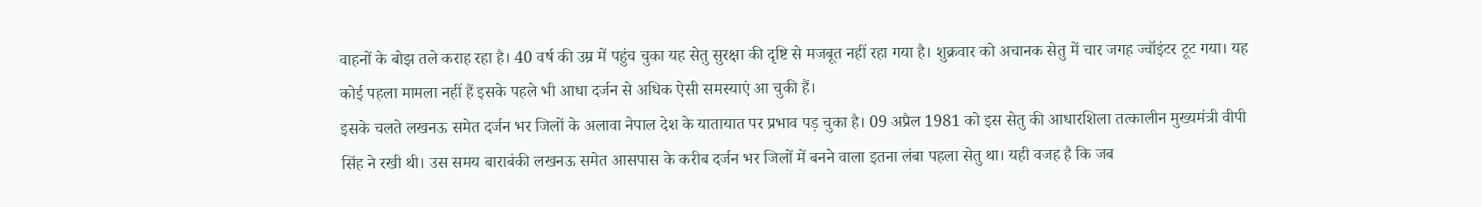वाहनों के बोझ तले कराह रहा है। 40 वर्ष की उम्र में पहुंच चुका यह सेतु सुरक्षा की दृष्टि से मजबूत नहीं रहा गया है। शुक्रवार को अचानक सेतु में चार जगह ज्वॉइंटर टूट गया। यह कोई पहला मामला नहीं हैं इसके पहले भी आधा दर्जन से अधिक ऐसी समस्याएं आ चुकी हैं।
इसके चलते लखनऊ समेत दर्जन भर जिलों के अलावा नेपाल देश के यातायात पर प्रभाव पड़ चुका है। 09 अप्रैल 1981 को इस सेतु की आधारशिला तत्कालीन मुख्यमंत्री वीपी सिंह ने रखी थी। उस समय बाराबंकी लखनऊ समेत आसपास के करीब दर्जन भर जिलों में बनने वाला इतना लंबा पहला सेतु था। यही वजह है कि जब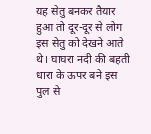यह सेतु बनकर तैयार हुआ तो दूर-दूर से लोग इस सेतु को देखने आते थे। घाघरा नदी की बहती धारा के ऊपर बने इस पुल से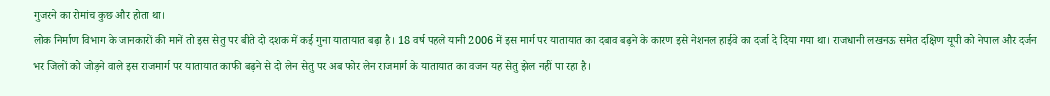गुजरने का रोमांच कुछ और होता था।
लोक निर्माण विभाग के जानकारों की मानें तो इस सेतु पर बीते दो दशक में कई गुना यातायात बढ़ा है। 18 वर्ष पहले यानी 2006 में इस मार्ग पर यातायात का दबाव बढ़ने के कारण इसे नेशनल हाईवे का दर्जा दे दिया गया था। राजधानी लखनऊ समेत दक्षिण यूपी को नेपाल और दर्जन भर जिलों को जोड़ने वाले इस राजमार्ग पर यातायात काफी बढ़ने से दो लेन सेतु पर अब फोर लेन राजमार्ग के यातायात का वजन यह सेतु झेल नहीं पा रहा है।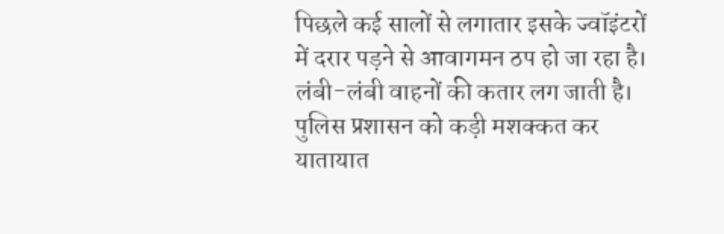पिछले कई सालों से लगातार इसके ज्वॉइंटरों में दरार पड़ने से आवागमन ठप हो जा रहा है। लंबी-लंबी वाहनों की कतार लग जाती है। पुलिस प्रशासन को कड़ी मशक्कत कर यातायात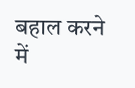बहाल करने में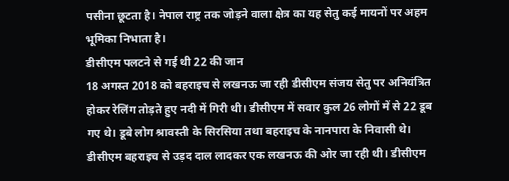पसीना छूटता है। नेपाल राष्ट्र तक जोड़ने वाला क्षेत्र का यह सेतु कई मायनों पर अहम भूमिका निभाता है।
डीसीएम पलटने से गई थी 22 की जान
18 अगस्त 2018 को बहराइच से लखनऊ जा रही डीसीएम संजय सेतु पर अनियंत्रित होकर रेलिंग तोड़ते हुए नदी में गिरी थी। डीसीएम में सवार कुल 26 लोगों में से 22 डूब गए थे। डूबे लोग श्रावस्ती के सिरसिया तथा बहराइच के नानपारा के निवासी थे। डीसीएम बहराइच से उड़द दाल लादकर एक लखनऊ की ओर जा रही थी। डीसीएम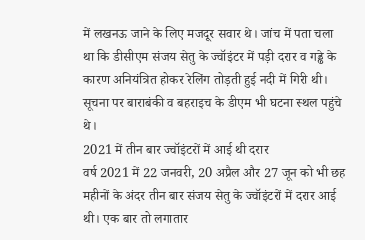में लखनऊ जाने के लिए मजदूर सवार थे। जांच में पता चला था कि डीसीएम संजय सेतु के ज्वॉइंटर में पड़ी दरार व गड्ढे के कारण अनियंत्रित होकर रेलिंग तोड़ती हुई नदी में गिरी थी। सूचना पर बाराबंकी व बहराइच के डीएम भी घटना स्थल पहुंचे थे।
2021 में तीन बार ज्वॉइंटरों में आई थी दरार
वर्ष 2021 में 22 जनवरी, 20 अप्रैल और 27 जून को भी छह महीनों के अंदर तीन बार संजय सेतु के ज्वॉइंटरों में दरार आई थी। एक बार तो लगातार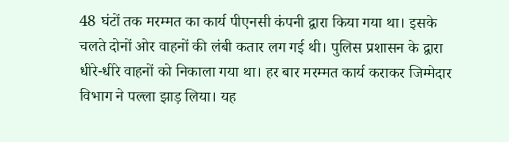48 घंटों तक मरम्मत का कार्य पीएनसी कंपनी द्वारा किया गया था। इसके चलते दोनों ओर वाहनों की लंबी कतार लग गई थी। पुलिस प्रशासन के द्वारा धीरे-धीरे वाहनों को निकाला गया था। हर बार मरम्मत कार्य कराकर जिम्मेदार विभाग ने पल्ला झाड़ लिया। यह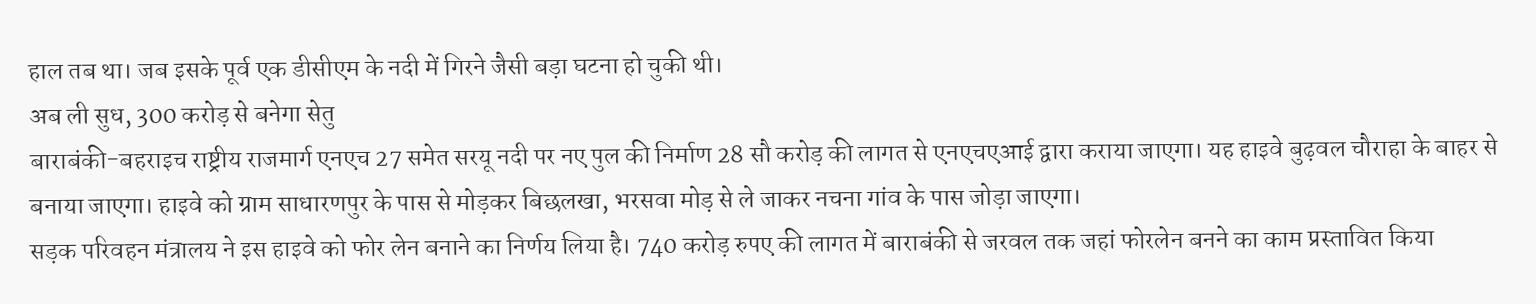हाल तब था। जब इसके पूर्व एक डीसीएम के नदी में गिरने जैसी बड़ा घटना हो चुकी थी।
अब ली सुध, 300 करोड़ से बनेगा सेतु
बाराबंकी-बहराइच राष्ट्रीय राजमार्ग एनएच 27 समेत सरयू नदी पर नए पुल की निर्माण 28 सौ करोड़ की लागत से एनएचएआई द्वारा कराया जाएगा। यह हाइवे बुढ़वल चौराहा के बाहर से बनाया जाएगा। हाइवे को ग्राम साधारणपुर के पास से मोड़कर बिछलखा, भरसवा मोड़ से ले जाकर नचना गांव के पास जोड़ा जाएगा।
सड़क परिवहन मंत्रालय ने इस हाइवे को फोर लेन बनाने का निर्णय लिया है। 740 करोड़ रुपए की लागत में बाराबंकी से जरवल तक जहां फोरलेन बनने का काम प्रस्तावित किया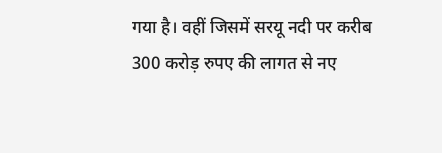गया है। वहीं जिसमें सरयू नदी पर करीब 300 करोड़ रुपए की लागत से नए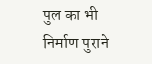पुल का भी निर्माण पुराने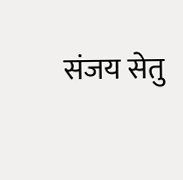संजय सेतु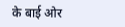के बाई ओर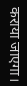कराया जाएगा।